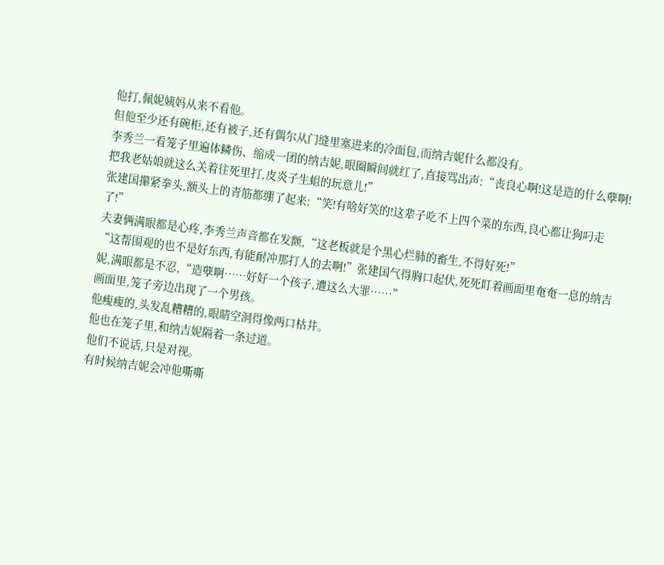他打,佩妮姨妈从来不看他。
但他至少还有碗柜,还有被子,还有偶尔从门缝里塞进来的冷面包,而纳吉妮什么都没有。
李秀兰一看笼子里遍体鳞伤、缩成一团的纳吉妮,眼圈瞬间就红了,直接骂出声:“丧良心啊!这是造的什么孽啊!把我老姑娘就这么关着往死里打,皮炎子生蛆的玩意儿!”
张建国攥紧拳头,额头上的青筋都绷了起来:“笑!有啥好笑的!这辈子吃不上四个菜的东西,良心都让狗叼走了!”
夫妻俩满眼都是心疼,李秀兰声音都在发颤,“这老板就是个黑心烂肺的畜生,不得好死!”
“这帮围观的也不是好东西,有能耐冲那打人的去啊!”张建国气得胸口起伏,死死盯着画面里奄奄一息的纳吉妮,满眼都是不忍,“造孽啊……好好一个孩子,遭这么大罪……”
画面里,笼子旁边出现了一个男孩。
他瘦瘦的,头发乱糟糟的,眼睛空洞得像两口枯井。
他也在笼子里,和纳吉妮隔着一条过道。
他们不说话,只是对视。
有时候纳吉妮会冲他嘶嘶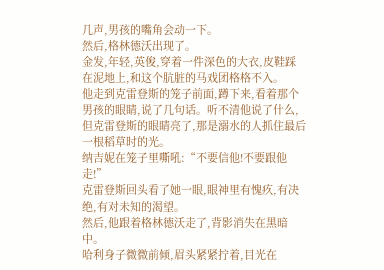几声,男孩的嘴角会动一下。
然后,格林德沃出现了。
金发,年轻,英俊,穿着一件深色的大衣,皮鞋踩在泥地上,和这个肮脏的马戏团格格不入。
他走到克雷登斯的笼子前面,蹲下来,看着那个男孩的眼睛,说了几句话。听不清他说了什么,但克雷登斯的眼睛亮了,那是溺水的人抓住最后一根稻草时的光。
纳吉妮在笼子里嘶吼:“不要信他!不要跟他走!”
克雷登斯回头看了她一眼,眼神里有愧疚,有决绝,有对未知的渴望。
然后,他跟着格林德沃走了,背影消失在黑暗中。
哈利身子微微前倾,眉头紧紧拧着,目光在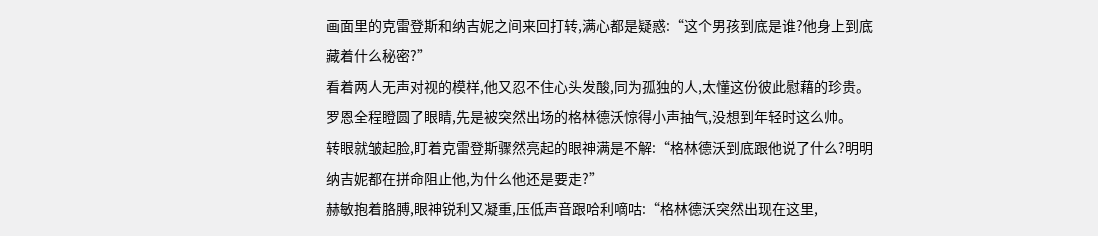画面里的克雷登斯和纳吉妮之间来回打转,满心都是疑惑:“这个男孩到底是谁?他身上到底藏着什么秘密?”
看着两人无声对视的模样,他又忍不住心头发酸,同为孤独的人,太懂这份彼此慰藉的珍贵。
罗恩全程瞪圆了眼睛,先是被突然出场的格林德沃惊得小声抽气,没想到年轻时这么帅。
转眼就皱起脸,盯着克雷登斯骤然亮起的眼神满是不解:“格林德沃到底跟他说了什么?明明纳吉妮都在拼命阻止他,为什么他还是要走?”
赫敏抱着胳膊,眼神锐利又凝重,压低声音跟哈利嘀咕:“格林德沃突然出现在这里,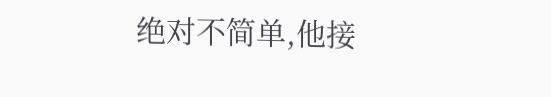绝对不简单,他接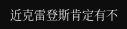近克雷登斯肯定有不